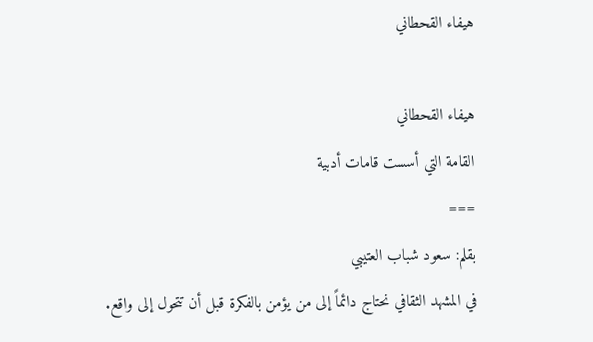هيفاء القحطاني

هيفاء القحطاني
القامة التي أسست قامات أدبية
===
بقلم: سعود شباب العتيبي
في المشهد الثقافي نحتاج دائماً إلى من يؤمن بالفكرة قبل أن تتحول إلى واقع.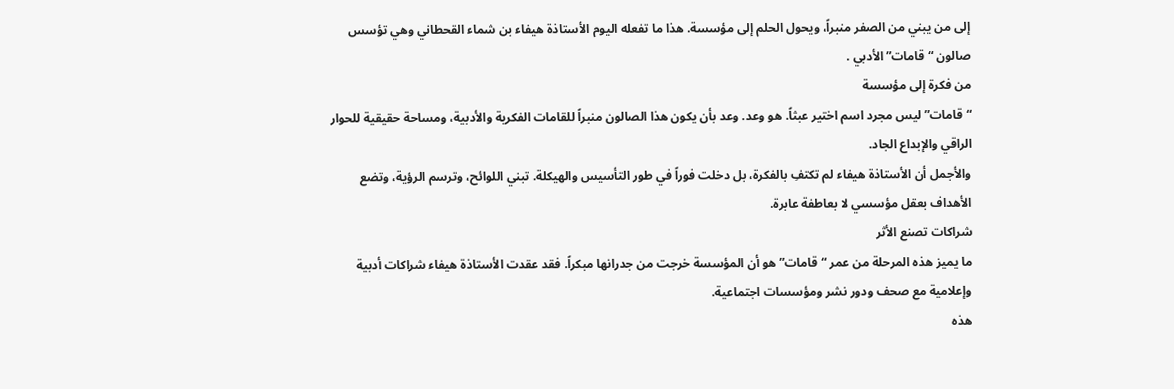إلى من يبني من الصفر منبراً، ويحول الحلم إلى مؤسسة. هذا ما تفعله اليوم الأستاذة هيفاء بن شماء القحطاني وهي تؤسس صالون “قامات” الأدبي .
من فكرة إلى مؤسسة
“قامات” ليس مجرد اسم اختير عبثاً. هو وعد. وعد بأن يكون هذا الصالون منبراً للقامات الفكرية والأدبية، ومساحة حقيقية للحوار الراقي والإبداع الجاد.
والأجمل أن الأستاذة هيفاء لم تكتفِ بالفكرة، بل دخلت فوراً في طور التأسيس والهيكلة. تبني اللوائح، وترسم الرؤية، وتضع الأهداف بعقل مؤسسي لا بعاطفة عابرة.
شراكات تصنع الأثر
ما يميز هذه المرحلة من عمر “قامات” هو أن المؤسسة خرجت من جدرانها مبكراً. فقد عقدت الأستاذة هيفاء شراكات أدبية وإعلامية مع صحف ودور نشر ومؤسسات اجتماعية.
هذه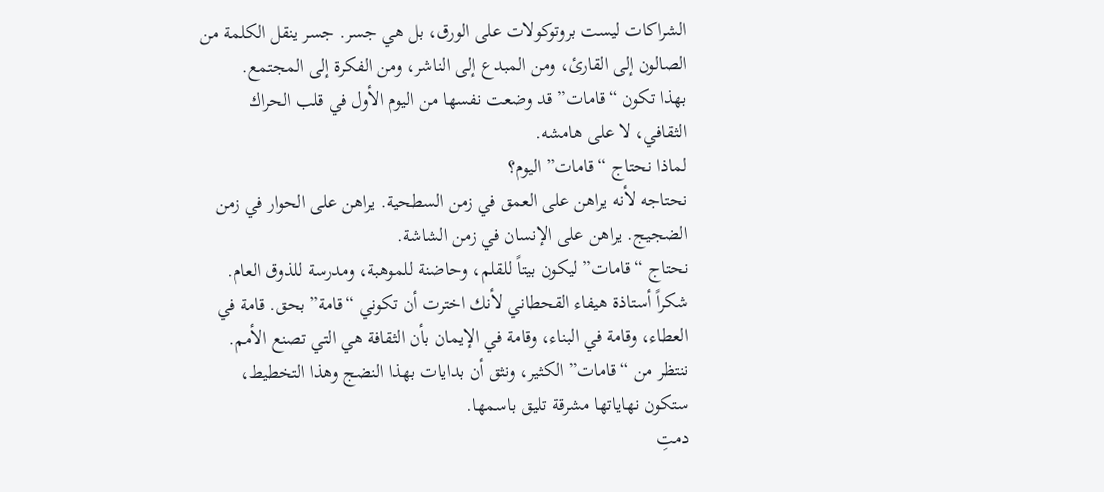الشراكات ليست بروتوكولات على الورق، بل هي جسر. جسر ينقل الكلمة من الصالون إلى القارئ، ومن المبدع إلى الناشر، ومن الفكرة إلى المجتمع.
بهذا تكون “قامات” قد وضعت نفسها من اليوم الأول في قلب الحراك الثقافي، لا على هامشه.
لماذا نحتاج “قامات” اليوم؟
نحتاجه لأنه يراهن على العمق في زمن السطحية. يراهن على الحوار في زمن الضجيج. يراهن على الإنسان في زمن الشاشة.
نحتاج “قامات” ليكون بيتاً للقلم، وحاضنة للموهبة، ومدرسة للذوق العام.
شكراً أستاذة هيفاء القحطاني لأنك اخترت أن تكوني “قامة” بحق. قامة في العطاء، وقامة في البناء، وقامة في الإيمان بأن الثقافة هي التي تصنع الأمم.
ننتظر من “قامات” الكثير، ونثق أن بدايات بهذا النضج وهذا التخطيط، ستكون نهاياتها مشرقة تليق باسمها.
دمتِ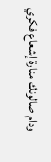ودام صالونك منارة إشعاع فكري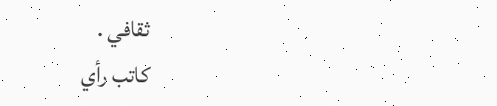ثقافي .
كاتب رأي